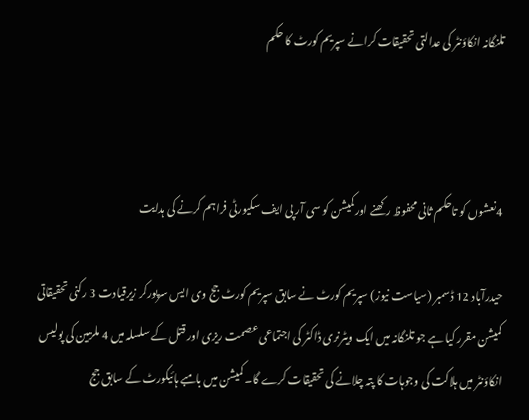تلنگانہ انکاؤنٹر کی عدالتی تحقیقات کرانے سپریم کورٹ کا حکم



4نعشوں کو تاحکم ثانی محفوظ رکھنے اورکمیشن کو سی آر پی ایف سکیورٹی فراہم کرنے کی ہدایت

حیدرآباد 12 ڈسمبر (سیاست نیوز) سپریم کورٹ نے سابق سپریم کورٹ جج وی ایس سرپورکر زیرقیادت 3 رکنی تحقیقاتی کمیشن مقرر کیا ہے جو تلنگانہ میں ایک ویٹرنری ڈاکٹر کی اجتماعی عصمت ریزی اور قتل کے سلسلہ میں 4 ملزمین کی پولیس انکاؤنٹر میں ہلاکت کی وجوہات کا پتہ چلانے کی تحقیقات کرے گا۔ کمیشن میں بامبے ہائیکورٹ کے سابق جج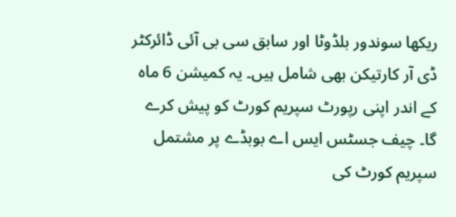ریکھا سوندور بلڈوٹا اور سابق سی بی آئی ڈائرکٹر ڈی آر کارتیکن بھی شامل ہیں۔ یہ کمیشن 6 ماہ کے اندر اپنی رپورٹ سپریم کورٹ کو پیش کرے گا۔ چیف جسٹس ایس اے بوبڈے پر مشتمل سپریم کورٹ کی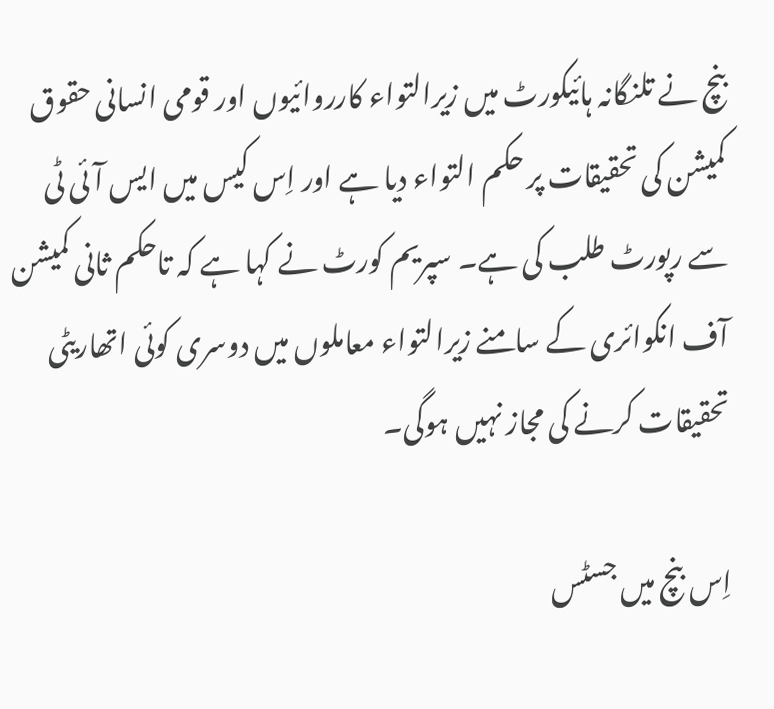بنچ نے تلنگانہ ہائیکورٹ میں زیرالتواء کارروائیوں اور قومی انسانی حقوق کمیشن کی تحقیقات پر حکم التواء دیا ہے اور اِس کیس میں ایس آئی ٹی سے رپورٹ طلب کی ہے۔ سپریم کورٹ نے کہا ہے کہ تاحکم ثانی کمیشن آف انکوائری کے سامنے زیرالتواء معاملوں میں دوسری کوئی اتھاریٹی تحقیقات کرنے کی مجاز نہیں ہوگی۔

اِس بنچ میں جسٹس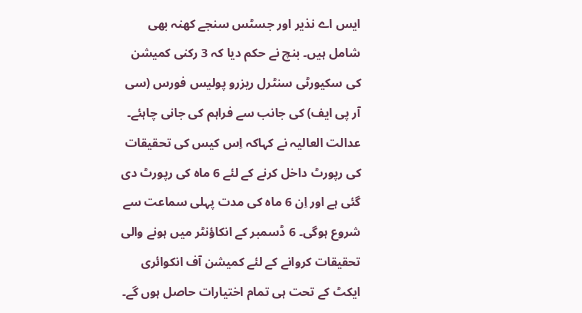ایس اے نذیر اور جسٹس سنجے کھنہ بھی شامل ہیں۔ بنچ نے حکم دیا کہ 3 رکنی کمیشن کی سکیورٹی سنٹرل ریزرو پولیس فورس (سی آر پی ایف) کی جانب سے فراہم کی جانی چاہئے۔ عدالت العالیہ نے کہاکہ اِس کیس کی تحقیقات کی رپورٹ داخل کرنے کے لئے 6 ماہ کی رپورٹ دی گئی ہے اور اِن 6 ماہ کی مدت پہلی سماعت سے شروع ہوگی۔ 6 ڈسمبر کے انکاؤنٹر میں ہونے والی تحقیقات کروانے کے لئے کمیشن آف انکوائری ایکٹ کے تحت ہی تمام اختیارات حاصل ہوں گے۔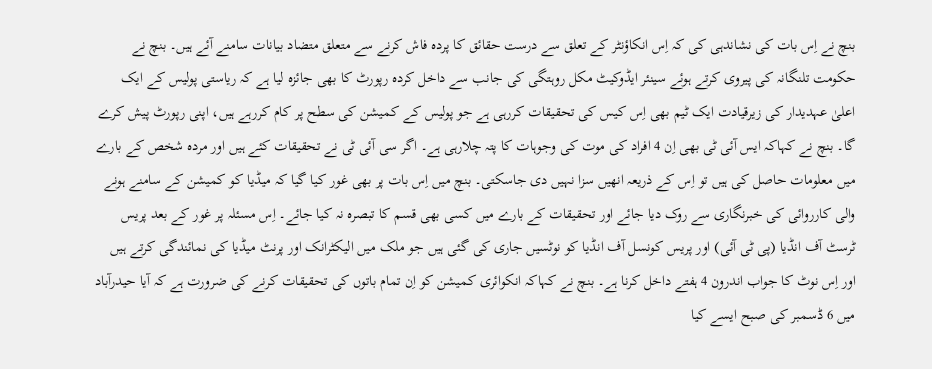بنچ نے اِس بات کی نشاندہی کی کہ اِس انکاؤنٹر کے تعلق سے درست حقائق کا پردہ فاش کرنے سے متعلق متضاد بیانات سامنے آئے ہیں۔ بنچ نے حکومت تلنگانہ کی پیروی کرتے ہوئے سینئر ایڈوکیٹ مکل روہتگی کی جانب سے داخل کردہ رپورٹ کا بھی جائزہ لیا ہے کہ ریاستی پولیس کے ایک اعلیٰ عہدیدار کی زیرقیادت ایک ٹیم بھی اِس کیس کی تحقیقات کررہی ہے جو پولیس کے کمیشن کی سطح پر کام کررہے ہیں، اپنی رپورٹ پیش کرے گا۔ بنچ نے کہاکہ ایس آئی ٹی بھی اِن 4 افراد کی موت کی وجوہات کا پتہ چلارہی ہے۔ اگر سی آئی ٹی نے تحقیقات کئے ہیں اور مردہ شخص کے بارے میں معلومات حاصل کی ہیں تو اِس کے ذریعہ انھیں سزا نہیں دی جاسکتی۔ بنچ میں اِس بات پر بھی غور کیا گیا کہ میڈیا کو کمیشن کے سامنے ہونے والی کارروائی کی خبرنگاری سے روک دیا جائے اور تحقیقات کے بارے میں کسی بھی قسم کا تبصرہ نہ کیا جائے۔ اِس مسئلہ پر غور کے بعد پریس ٹرسٹ آف انڈیا (پی ٹی آئی) اور پریس کونسل آف انڈیا کو نوٹسیں جاری کی گئی ہیں جو ملک میں الیکٹرانک اور پرنٹ میڈیا کی نمائندگی کرتے ہیں اور اِس نوٹ کا جواب اندرون 4 ہفتے داخل کرنا ہے۔ بنچ نے کہاکہ انکوائری کمیشن کو اِن تمام باتوں کی تحقیقات کرنے کی ضرورت ہے کہ آیا حیدرآباد میں 6 ڈسمبر کی صبح ایسے کیا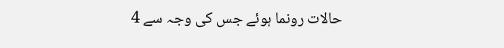حالات رونما ہوئے جس کی وجہ سے 4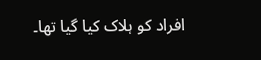افراد کو ہلاک کیا گیا تھا۔